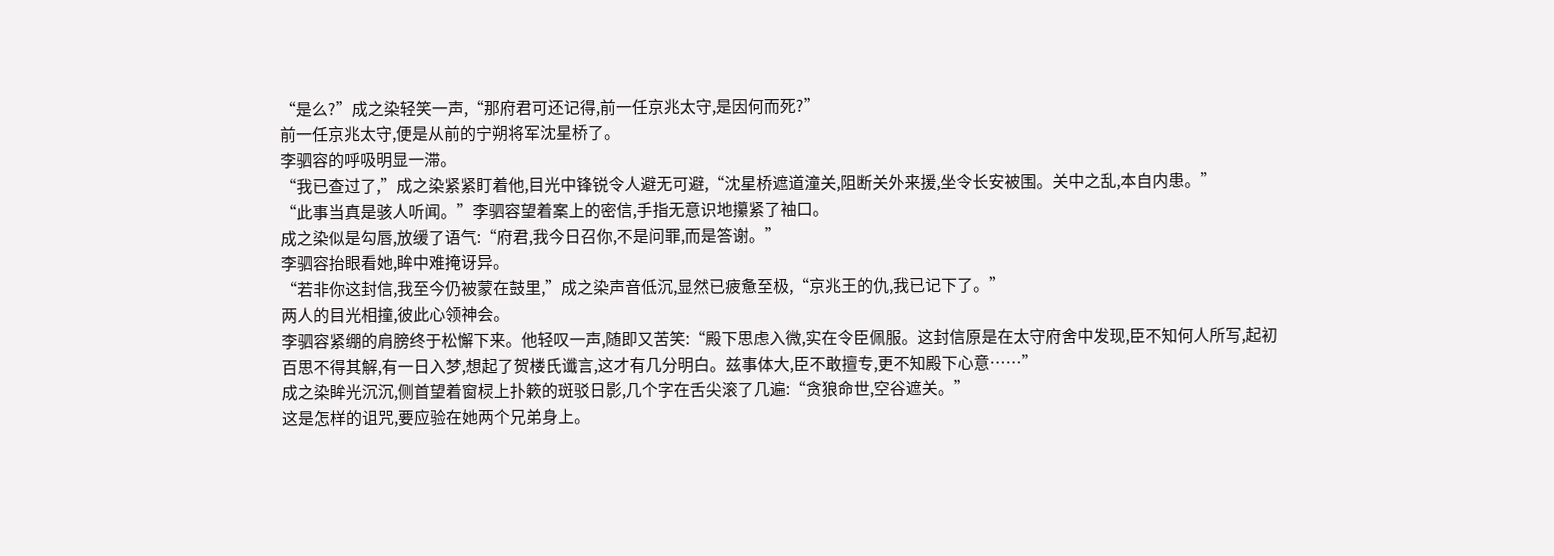“是么?”成之染轻笑一声,“那府君可还记得,前一任京兆太守,是因何而死?”
前一任京兆太守,便是从前的宁朔将军沈星桥了。
李驷容的呼吸明显一滞。
“我已查过了,”成之染紧紧盯着他,目光中锋锐令人避无可避,“沈星桥遮道潼关,阻断关外来援,坐令长安被围。关中之乱,本自内患。”
“此事当真是骇人听闻。”李驷容望着案上的密信,手指无意识地攥紧了袖口。
成之染似是勾唇,放缓了语气:“府君,我今日召你,不是问罪,而是答谢。”
李驷容抬眼看她,眸中难掩讶异。
“若非你这封信,我至今仍被蒙在鼓里,”成之染声音低沉,显然已疲惫至极,“京兆王的仇,我已记下了。”
两人的目光相撞,彼此心领神会。
李驷容紧绷的肩膀终于松懈下来。他轻叹一声,随即又苦笑:“殿下思虑入微,实在令臣佩服。这封信原是在太守府舍中发现,臣不知何人所写,起初百思不得其解,有一日入梦,想起了贺楼氏谶言,这才有几分明白。兹事体大,臣不敢擅专,更不知殿下心意……”
成之染眸光沉沉,侧首望着窗棂上扑簌的斑驳日影,几个字在舌尖滚了几遍:“贪狼命世,空谷遮关。”
这是怎样的诅咒,要应验在她两个兄弟身上。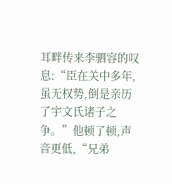耳畔传来李驷容的叹息:“臣在关中多年,虽无权势,倒是亲历了宇文氏诸子之争。”他顿了顿,声音更低,“兄弟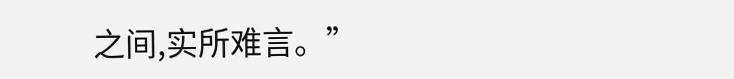之间,实所难言。”